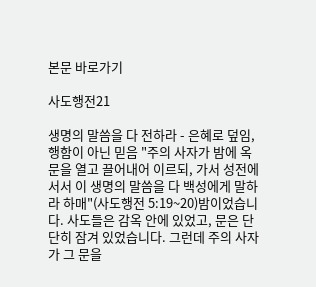본문 바로가기

사도행전21

생명의 말씀을 다 전하라 - 은혜로 덮임, 행함이 아닌 믿음 "주의 사자가 밤에 옥문을 열고 끌어내어 이르되, 가서 성전에 서서 이 생명의 말씀을 다 백성에게 말하라 하매"(사도행전 5:19~20)밤이었습니다. 사도들은 감옥 안에 있었고, 문은 단단히 잠겨 있었습니다. 그런데 주의 사자가 그 문을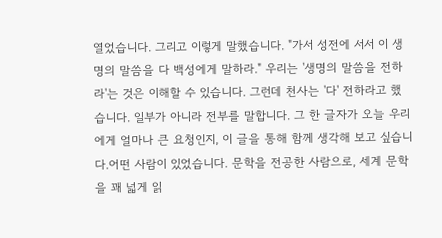열었습니다. 그리고 이렇게 말했습니다. "가서 성전에 서서 이 생명의 말씀을 다 백성에게 말하라." 우리는 '생명의 말씀을 전하라'는 것은 이해할 수 있습니다. 그런데 천사는 '다' 전하라고 했습니다. 일부가 아니라 전부를 말합니다. 그 한 글자가 오늘 우리에게 얼마나 큰 요청인지, 이 글을 통해 함께 생각해 보고 싶습니다.어떤 사람이 있었습니다. 문학을 전공한 사람으로, 세계 문학을 꽤 넓게 읽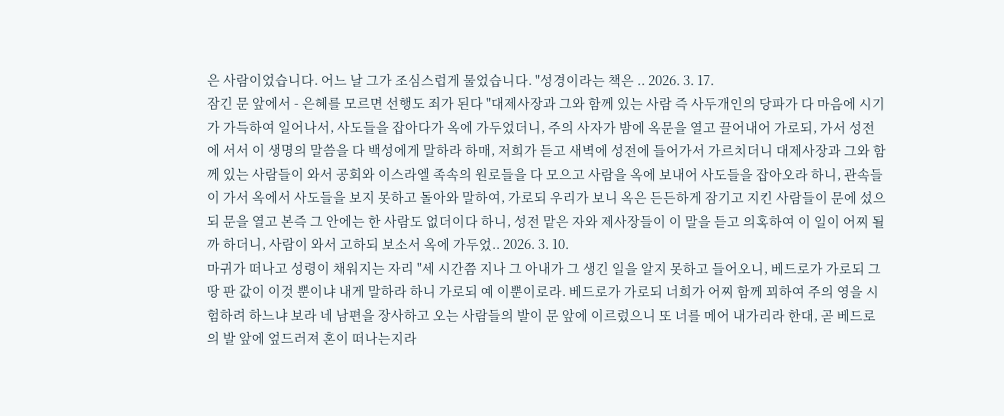은 사람이었습니다. 어느 날 그가 조심스럽게 물었습니다. "성경이라는 책은 .. 2026. 3. 17.
잠긴 문 앞에서 - 은혜를 모르면 선행도 죄가 된다 "대제사장과 그와 함께 있는 사람 즉 사두개인의 당파가 다 마음에 시기가 가득하여 일어나서, 사도들을 잡아다가 옥에 가두었더니, 주의 사자가 밤에 옥문을 열고 끌어내어 가로되, 가서 성전에 서서 이 생명의 말씀을 다 백성에게 말하라 하매, 저희가 듣고 새벽에 성전에 들어가서 가르치더니 대제사장과 그와 함께 있는 사람들이 와서 공회와 이스라엘 족속의 원로들을 다 모으고 사람을 옥에 보내어 사도들을 잡아오라 하니, 관속들이 가서 옥에서 사도들을 보지 못하고 돌아와 말하여, 가로되 우리가 보니 옥은 든든하게 잠기고 지킨 사람들이 문에 섰으되 문을 열고 본즉 그 안에는 한 사람도 없더이다 하니, 성전 맡은 자와 제사장들이 이 말을 듣고 의혹하여 이 일이 어찌 될까 하더니, 사람이 와서 고하되 보소서 옥에 가두었.. 2026. 3. 10.
마귀가 떠나고 성령이 채워지는 자리 "세 시간쯤 지나 그 아내가 그 생긴 일을 알지 못하고 들어오니, 베드로가 가로되 그 땅 판 값이 이것 뿐이냐 내게 말하라 하니 가로되 예 이뿐이로라. 베드로가 가로되 너희가 어찌 함께 꾀하여 주의 영을 시험하려 하느냐 보라 네 남편을 장사하고 오는 사람들의 발이 문 앞에 이르렀으니 또 너를 메어 내가리라 한대, 곧 베드로의 발 앞에 엎드러져 혼이 떠나는지라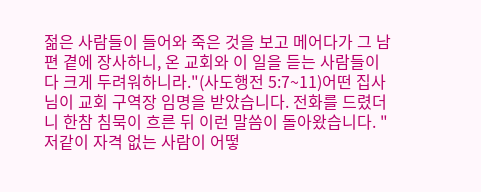젊은 사람들이 들어와 죽은 것을 보고 메어다가 그 남편 곁에 장사하니, 온 교회와 이 일을 듣는 사람들이 다 크게 두려워하니라."(사도행전 5:7~11)어떤 집사님이 교회 구역장 임명을 받았습니다. 전화를 드렸더니 한참 침묵이 흐른 뒤 이런 말씀이 돌아왔습니다. "저같이 자격 없는 사람이 어떻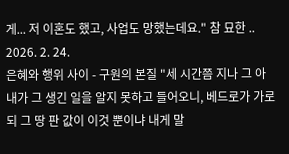게... 저 이혼도 했고, 사업도 망했는데요." 참 묘한 .. 2026. 2. 24.
은혜와 행위 사이 - 구원의 본질 "세 시간쯤 지나 그 아내가 그 생긴 일을 알지 못하고 들어오니, 베드로가 가로되 그 땅 판 값이 이것 뿐이냐 내게 말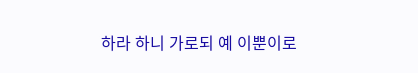하라 하니 가로되 예 이뿐이로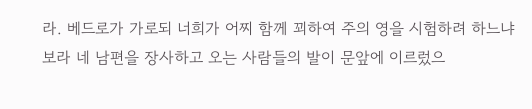라. 베드로가 가로되 너희가 어찌 함께 꾀하여 주의 영을 시험하려 하느냐 보라 네 남편을 장사하고 오는 사람들의 발이 문앞에 이르렀으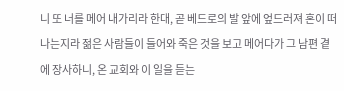니 또 너를 메어 내가리라 한대, 곧 베드로의 발 앞에 엎드러져 혼이 떠나는지라 젊은 사람들이 들어와 죽은 것을 보고 메어다가 그 남편 곁에 장사하니, 온 교회와 이 일을 듣는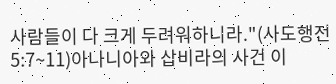사람들이 다 크게 두려워하니라."(사도행전 5:7~11)아나니아와 삽비라의 사건 이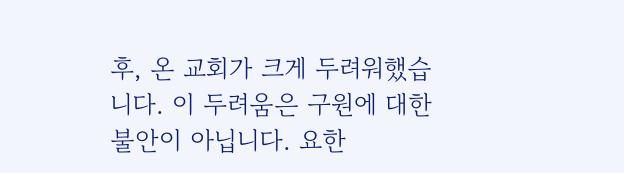후, 온 교회가 크게 두려워했습니다. 이 두려움은 구원에 대한 불안이 아닙니다. 요한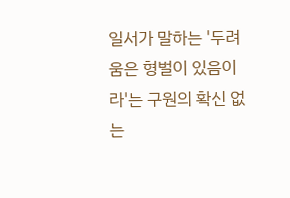일서가 말하는 '두려움은 형벌이 있음이라'는 구원의 확신 없는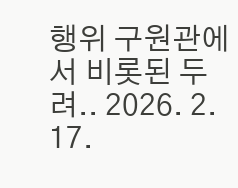행위 구원관에서 비롯된 두려.. 2026. 2. 17.